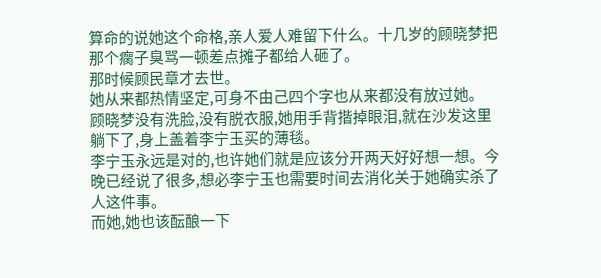算命的说她这个命格,亲人爱人难留下什么。十几岁的顾晓梦把那个瘸子臭骂一顿差点摊子都给人砸了。
那时候顾民章才去世。
她从来都热情坚定,可身不由己四个字也从来都没有放过她。
顾晓梦没有洗脸,没有脱衣服,她用手背揩掉眼泪,就在沙发这里躺下了,身上盖着李宁玉买的薄毯。
李宁玉永远是对的,也许她们就是应该分开两天好好想一想。今晚已经说了很多,想必李宁玉也需要时间去消化关于她确实杀了人这件事。
而她,她也该酝酿一下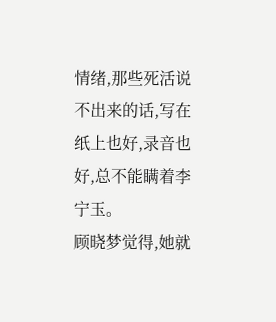情绪,那些死活说不出来的话,写在纸上也好,录音也好,总不能瞒着李宁玉。
顾晓梦觉得,她就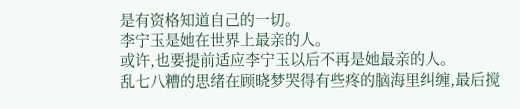是有资格知道自己的一切。
李宁玉是她在世界上最亲的人。
或许,也要提前适应李宁玉以后不再是她最亲的人。
乱七八糟的思绪在顾晓梦哭得有些疼的脑海里纠缠,最后搅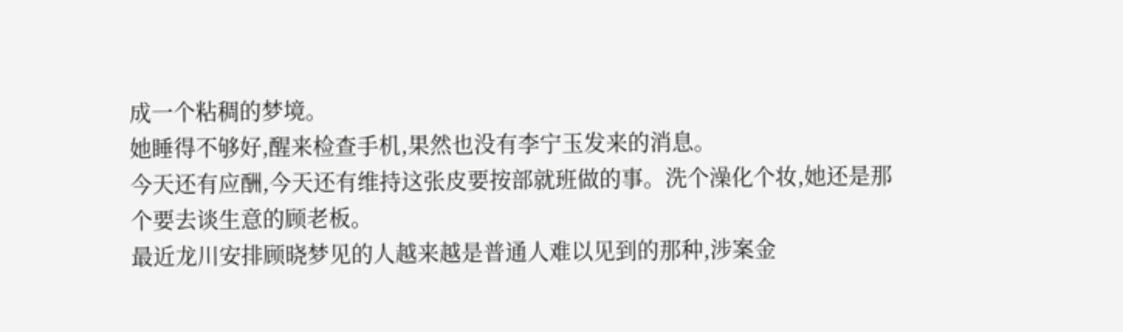成一个粘稠的梦境。
她睡得不够好,醒来检查手机,果然也没有李宁玉发来的消息。
今天还有应酬,今天还有维持这张皮要按部就班做的事。洗个澡化个妆,她还是那个要去谈生意的顾老板。
最近龙川安排顾晓梦见的人越来越是普通人难以见到的那种,涉案金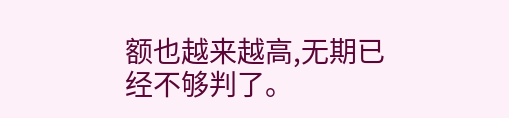额也越来越高,无期已经不够判了。